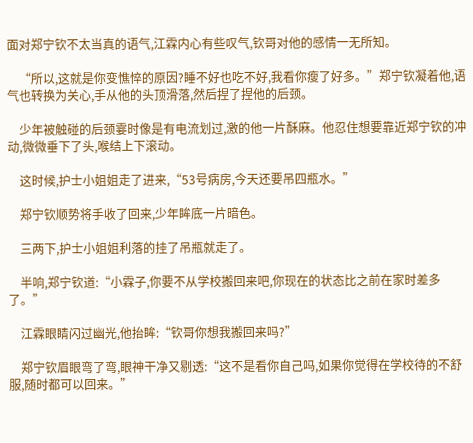面对郑宁钦不太当真的语气,江霖内心有些叹气,钦哥对他的感情一无所知。

    “所以,这就是你变憔悴的原因?睡不好也吃不好,我看你瘦了好多。”郑宁钦凝着他,语气也转换为关心,手从他的头顶滑落,然后捏了捏他的后颈。

    少年被触碰的后颈霎时像是有电流划过,激的他一片酥麻。他忍住想要靠近郑宁钦的冲动,微微垂下了头,喉结上下滚动。

    这时候,护士小姐姐走了进来,“53号病房,今天还要吊四瓶水。”

    郑宁钦顺势将手收了回来,少年眸底一片暗色。

    三两下,护士小姐姐利落的挂了吊瓶就走了。

    半响,郑宁钦道:“小霖子,你要不从学校搬回来吧,你现在的状态比之前在家时差多了。”

    江霖眼睛闪过幽光,他抬眸:“钦哥你想我搬回来吗?”

    郑宁钦眉眼弯了弯,眼神干净又剔透:“这不是看你自己吗,如果你觉得在学校待的不舒服,随时都可以回来。”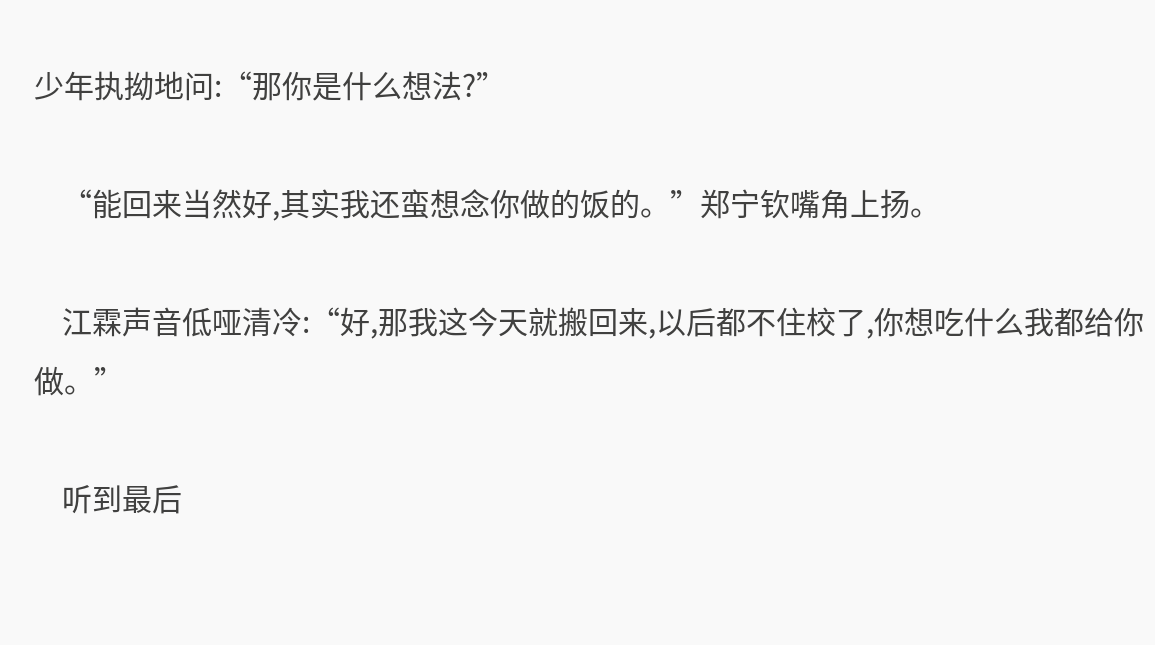少年执拗地问:“那你是什么想法?”

    “能回来当然好,其实我还蛮想念你做的饭的。”郑宁钦嘴角上扬。

    江霖声音低哑清冷:“好,那我这今天就搬回来,以后都不住校了,你想吃什么我都给你做。”

    听到最后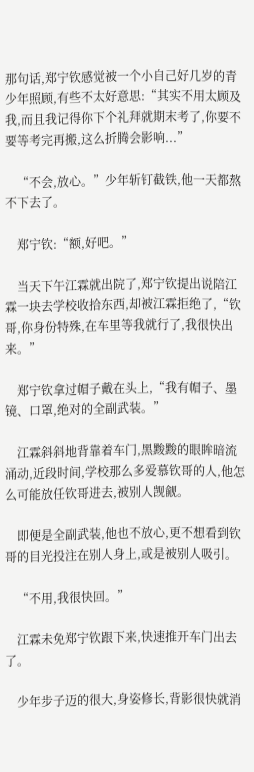那句话,郑宁钦感觉被一个小自己好几岁的青少年照顾,有些不太好意思:“其实不用太顾及我,而且我记得你下个礼拜就期末考了,你要不要等考完再搬,这么折腾会影响...”

    “不会,放心。”少年斩钉截铁,他一天都熬不下去了。

    郑宁钦:“额,好吧。”

    当天下午江霖就出院了,郑宁钦提出说陪江霖一块去学校收拾东西,却被江霖拒绝了,“钦哥,你身份特殊,在车里等我就行了,我很快出来。”

    郑宁钦拿过帽子戴在头上,“我有帽子、墨镜、口罩,绝对的全副武装。”

    江霖斜斜地背靠着车门,黑黢黢的眼眸暗流涌动,近段时间,学校那么多爱慕钦哥的人,他怎么可能放任钦哥进去,被别人觊觎。

    即便是全副武装,他也不放心,更不想看到钦哥的目光投注在别人身上,或是被别人吸引。

    “不用,我很快回。”

    江霖未免郑宁钦跟下来,快速推开车门出去了。

    少年步子迈的很大,身姿修长,背影很快就消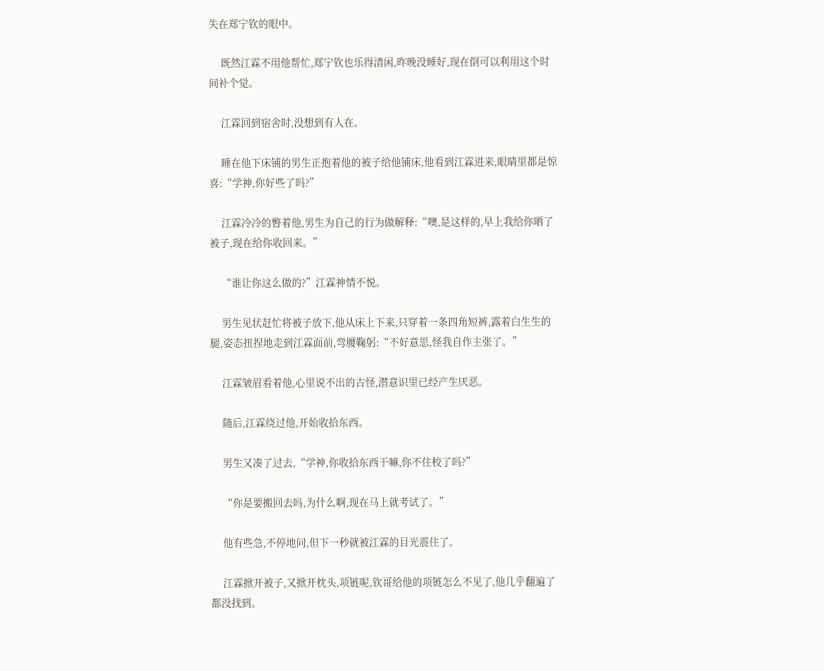失在郑宁钦的眼中。

    既然江霖不用他帮忙,郑宁钦也乐得清闲,昨晚没睡好,现在倒可以利用这个时间补个觉。

    江霖回到宿舍时,没想到有人在。

    睡在他下床铺的男生正抱着他的被子给他铺床,他看到江霖进来,眼睛里都是惊喜:“学神,你好些了吗?”

    江霖冷冷的瞥着他,男生为自己的行为做解释:“噢,是这样的,早上我给你晒了被子,现在给你收回来。”

    “谁让你这么做的?”江霖神情不悦。

    男生见状赶忙将被子放下,他从床上下来,只穿着一条四角短裤,露着白生生的腿,姿态扭捏地走到江霖面前,弯腰鞠躬:“不好意思,怪我自作主张了。”

    江霖皱眉看着他,心里说不出的古怪,潜意识里已经产生厌恶。

    随后,江霖绕过他,开始收拾东西。

    男生又凑了过去,“学神,你收拾东西干嘛,你不住校了吗?”

    “你是要搬回去吗,为什么啊,现在马上就考试了。”

    他有些急,不停地问,但下一秒就被江霖的目光震住了。

    江霖掀开被子,又掀开枕头,项链呢,钦哥给他的项链怎么不见了,他几乎翻遍了都没找到。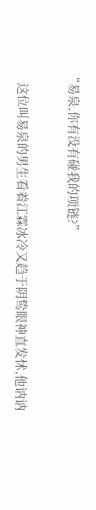“易泉,你有没有碰我的项链?”

    这位叫易泉的男生看着江霖冰冷又趋于阴鸷眼神直发怵,他讷讷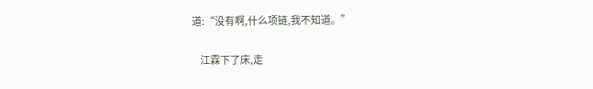道:“没有啊,什么项链,我不知道。”

    江霖下了床,走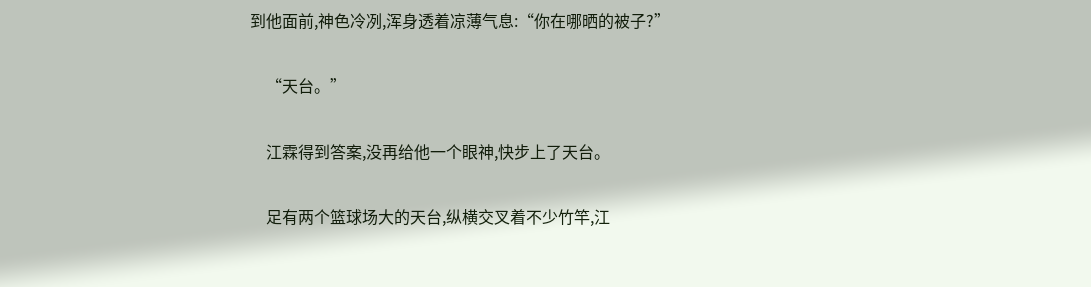到他面前,神色冷冽,浑身透着凉薄气息:“你在哪晒的被子?”

    “天台。”

    江霖得到答案,没再给他一个眼神,快步上了天台。

    足有两个篮球场大的天台,纵横交叉着不少竹竿,江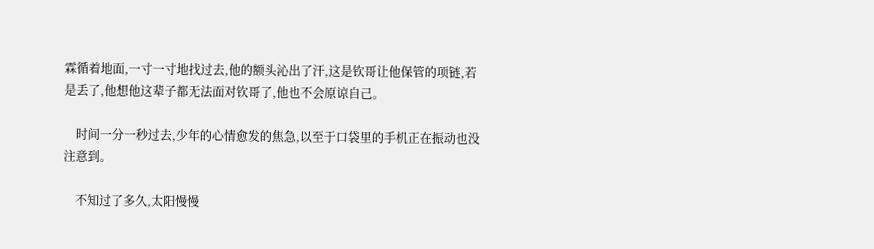霖循着地面,一寸一寸地找过去,他的额头沁出了汗,这是钦哥让他保管的项链,若是丢了,他想他这辈子都无法面对钦哥了,他也不会原谅自己。

    时间一分一秒过去,少年的心情愈发的焦急,以至于口袋里的手机正在振动也没注意到。

    不知过了多久,太阳慢慢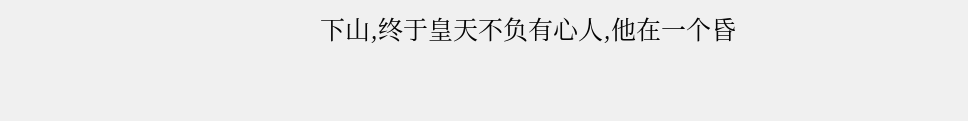下山,终于皇天不负有心人,他在一个昏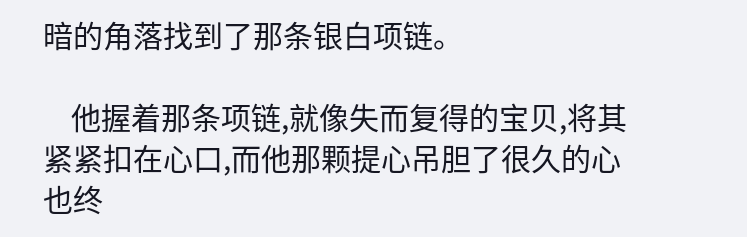暗的角落找到了那条银白项链。

    他握着那条项链,就像失而复得的宝贝,将其紧紧扣在心口,而他那颗提心吊胆了很久的心也终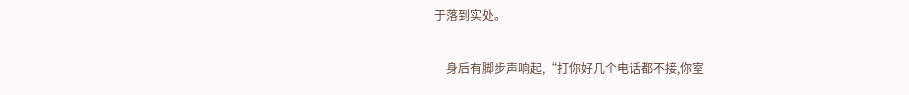于落到实处。

    身后有脚步声响起,“打你好几个电话都不接,你室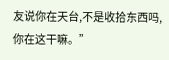友说你在天台,不是收拾东西吗,你在这干嘛。”